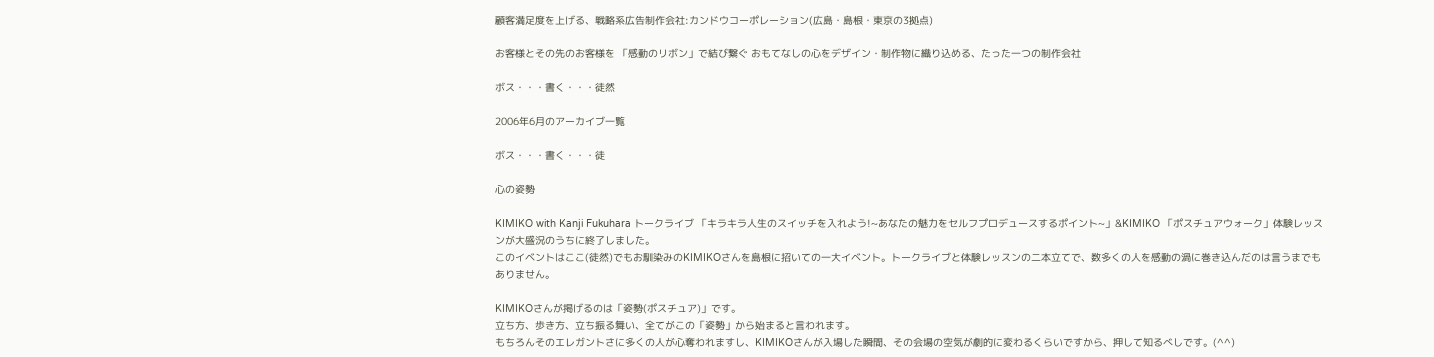顧客満足度を上げる、戦略系広告制作会社:カンドウコーポレーション(広島・島根・東京の3拠点)

お客様とその先のお客様を 「感動のリボン」で結び繋ぐ おもてなしの心をデザイン・制作物に織り込める、たった一つの制作会社

ボス・・・書く・・・徒然

2006年6月のアーカイブ一覧

ボス・・・書く・・・徒

心の姿勢

KIMIKO with Kanji Fukuhara トークライブ 「キラキラ人生のスイッチを入れよう!~あなたの魅力をセルフプロデュースするポイント~」&KIMIKO 「ポスチュアウォーク」体験レッスンが大盛況のうちに終了しました。
このイベントはここ(徒然)でもお馴染みのKIMIKOさんを島根に招いての一大イベント。トークライブと体験レッスンの二本立てで、数多くの人を感動の渦に巻き込んだのは言うまでもありません。

KIMIKOさんが掲げるのは「姿勢(ポスチュア)」です。
立ち方、歩き方、立ち振る舞い、全てがこの「姿勢」から始まると言われます。
もちろんそのエレガントさに多くの人が心奪われますし、KIMIKOさんが入場した瞬間、その会場の空気が劇的に変わるくらいですから、押して知るべしです。(^^)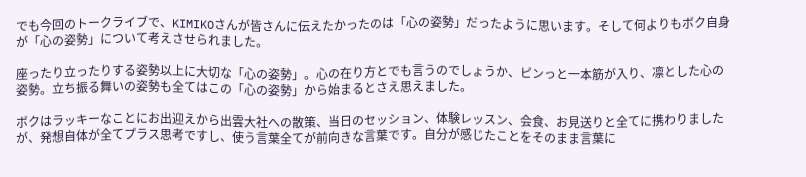でも今回のトークライブで、KIMIKOさんが皆さんに伝えたかったのは「心の姿勢」だったように思います。そして何よりもボク自身が「心の姿勢」について考えさせられました。

座ったり立ったりする姿勢以上に大切な「心の姿勢」。心の在り方とでも言うのでしょうか、ピンっと一本筋が入り、凛とした心の姿勢。立ち振る舞いの姿勢も全てはこの「心の姿勢」から始まるとさえ思えました。

ボクはラッキーなことにお出迎えから出雲大社への散策、当日のセッション、体験レッスン、会食、お見送りと全てに携わりましたが、発想自体が全てプラス思考ですし、使う言葉全てが前向きな言葉です。自分が感じたことをそのまま言葉に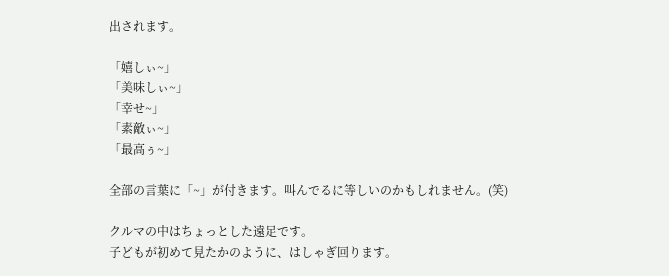出されます。

「嬉しぃ~」
「美味しぃ~」
「幸せ~」
「素敵ぃ~」
「最高ぅ~」

全部の言葉に「~」が付きます。叫んでるに等しいのかもしれません。(笑)

クルマの中はちょっとした遠足です。
子どもが初めて見たかのように、はしゃぎ回ります。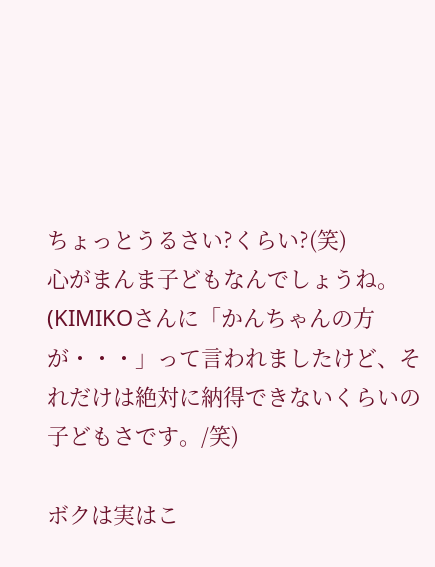ちょっとうるさい?くらい?(笑)
心がまんま子どもなんでしょうね。(KIMIKOさんに「かんちゃんの方が・・・」って言われましたけど、それだけは絶対に納得できないくらいの子どもさです。/笑)

ボクは実はこ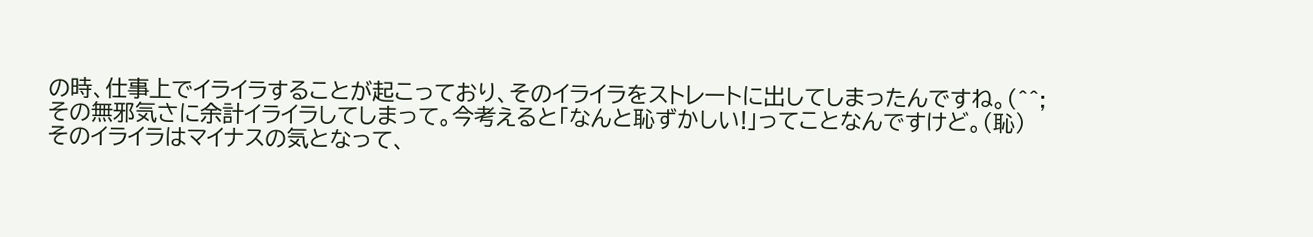の時、仕事上でイライラすることが起こっており、そのイライラをストレートに出してしまったんですね。(^^;
その無邪気さに余計イライラしてしまって。今考えると「なんと恥ずかしい!」ってことなんですけど。(恥)
そのイライラはマイナスの気となって、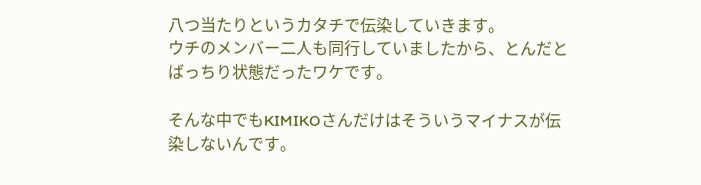八つ当たりというカタチで伝染していきます。
ウチのメンバー二人も同行していましたから、とんだとばっちり状態だったワケです。

そんな中でもKIMIKOさんだけはそういうマイナスが伝染しないんです。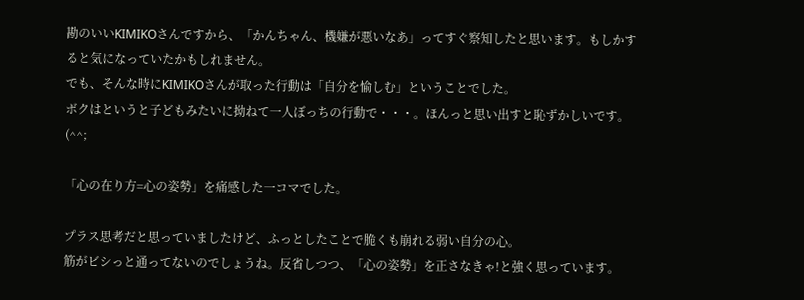勘のいいKIMIKOさんですから、「かんちゃん、機嫌が悪いなあ」ってすぐ察知したと思います。もしかすると気になっていたかもしれません。
でも、そんな時にKIMIKOさんが取った行動は「自分を愉しむ」ということでした。
ボクはというと子どもみたいに拗ねて一人ぼっちの行動で・・・。ほんっと思い出すと恥ずかしいです。(^^;

「心の在り方=心の姿勢」を痛感した一コマでした。

プラス思考だと思っていましたけど、ふっとしたことで脆くも崩れる弱い自分の心。
筋がビシっと通ってないのでしょうね。反省しつつ、「心の姿勢」を正さなきゃ!と強く思っています。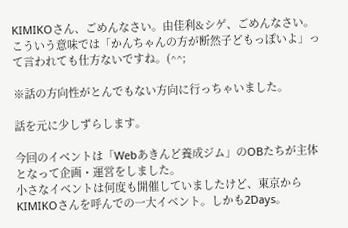KIMIKOさん、ごめんなさい。由佳利&シゲ、ごめんなさい。
こういう意味では「かんちゃんの方が断然子どもっぽいよ」って言われても仕方ないですね。(^^;

※話の方向性がとんでもない方向に行っちゃいました。

話を元に少しずらします。

今回のイベントは「Webあきんど養成ジム」のOBたちが主体となって企画・運営をしました。
小さなイベントは何度も開催していましたけど、東京からKIMIKOさんを呼んでの一大イベント。しかも2Days。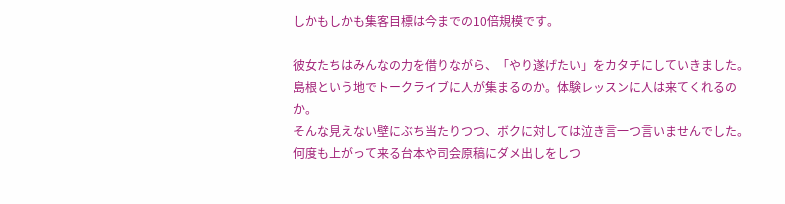しかもしかも集客目標は今までの10倍規模です。

彼女たちはみんなの力を借りながら、「やり遂げたい」をカタチにしていきました。
島根という地でトークライブに人が集まるのか。体験レッスンに人は来てくれるのか。
そんな見えない壁にぶち当たりつつ、ボクに対しては泣き言一つ言いませんでした。何度も上がって来る台本や司会原稿にダメ出しをしつ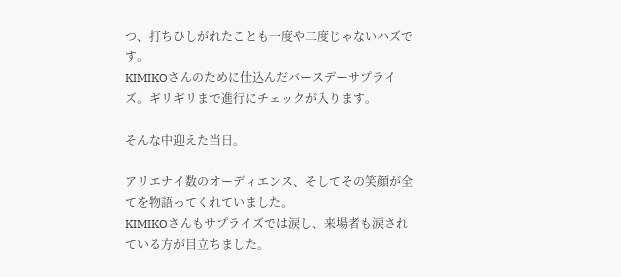つ、打ちひしがれたことも一度や二度じゃないハズです。
KIMIKOさんのために仕込んだバースデーサプライズ。ギリギリまで進行にチェックが入ります。

そんな中迎えた当日。

アリエナイ数のオーディエンス、そしてその笑顔が全てを物語ってくれていました。
KIMIKOさんもサプライズでは涙し、来場者も涙されている方が目立ちました。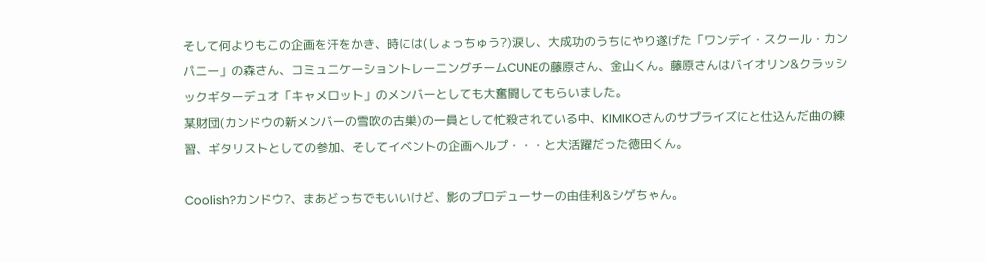そして何よりもこの企画を汗をかき、時には(しょっちゅう?)涙し、大成功のうちにやり遂げた「ワンデイ・スクール・カンパニー」の森さん、コミュニケーショントレーニングチームCUNEの藤原さん、金山くん。藤原さんはバイオリン&クラッシックギターデュオ「キャメロット」のメンバーとしても大奮闘してもらいました。
某財団(カンドウの新メンバーの雪吹の古巣)の一員として忙殺されている中、KIMIKOさんのサプライズにと仕込んだ曲の練習、ギタリストとしての参加、そしてイベントの企画ヘルプ・・・と大活躍だった徳田くん。

Coolish?カンドウ?、まあどっちでもいいけど、影のプロデューサーの由佳利&シゲちゃん。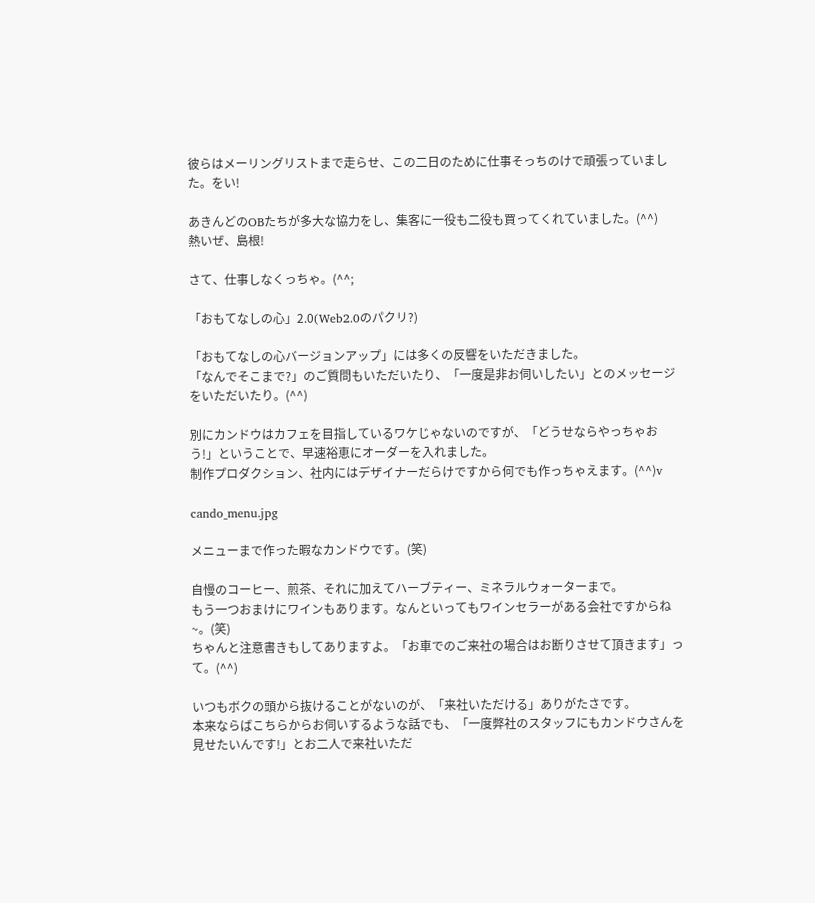彼らはメーリングリストまで走らせ、この二日のために仕事そっちのけで頑張っていました。をい!

あきんどのOBたちが多大な協力をし、集客に一役も二役も買ってくれていました。(^^)
熱いぜ、島根!

さて、仕事しなくっちゃ。(^^;

「おもてなしの心」2.0(Web2.0のパクリ?)

「おもてなしの心バージョンアップ」には多くの反響をいただきました。
「なんでそこまで?」のご質問もいただいたり、「一度是非お伺いしたい」とのメッセージをいただいたり。(^^)

別にカンドウはカフェを目指しているワケじゃないのですが、「どうせならやっちゃおう!」ということで、早速裕恵にオーダーを入れました。
制作プロダクション、社内にはデザイナーだらけですから何でも作っちゃえます。(^^)v

cando_menu.jpg

メニューまで作った暇なカンドウです。(笑)

自慢のコーヒー、煎茶、それに加えてハーブティー、ミネラルウォーターまで。
もう一つおまけにワインもあります。なんといってもワインセラーがある会社ですからね~。(笑)
ちゃんと注意書きもしてありますよ。「お車でのご来社の場合はお断りさせて頂きます」って。(^^)

いつもボクの頭から抜けることがないのが、「来社いただける」ありがたさです。
本来ならばこちらからお伺いするような話でも、「一度弊社のスタッフにもカンドウさんを見せたいんです!」とお二人で来社いただ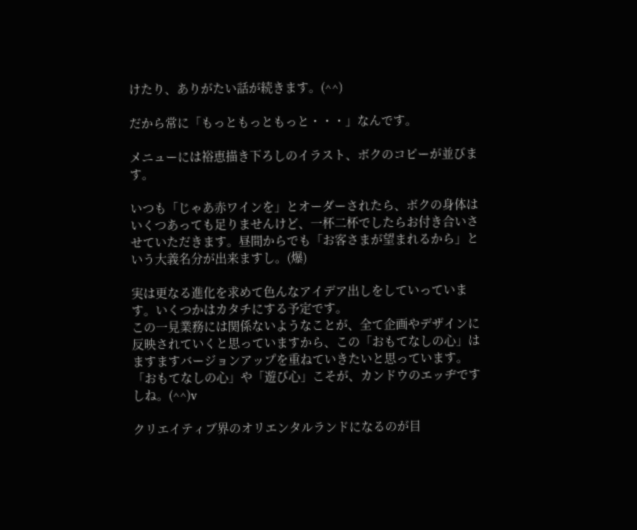けたり、ありがたい話が続きます。(^^)

だから常に「もっともっともっと・・・」なんです。

メニューには裕恵描き下ろしのイラスト、ボクのコピーが並びます。

いつも「じゃあ赤ワインを」とオーダーされたら、ボクの身体はいくつあっても足りませんけど、一杯二杯でしたらお付き合いさせていただきます。昼間からでも「お客さまが望まれるから」という大義名分が出来ますし。(爆)

実は更なる進化を求めて色んなアイデア出しをしていっています。いくつかはカタチにする予定です。
この一見業務には関係ないようなことが、全て企画やデザインに反映されていくと思っていますから、この「おもてなしの心」はますますバージョンアップを重ねていきたいと思っています。
「おもてなしの心」や「遊び心」こそが、カンドウのエッヂですしね。(^^)v

クリエイティブ界のオリエンタルランドになるのが目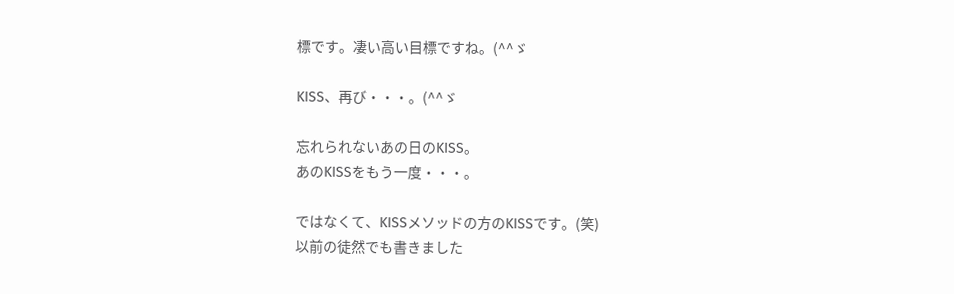標です。凄い高い目標ですね。(^^ゞ

KISS、再び・・・。(^^ゞ

忘れられないあの日のKISS。
あのKISSをもう一度・・・。

ではなくて、KISSメソッドの方のKISSです。(笑)
以前の徒然でも書きました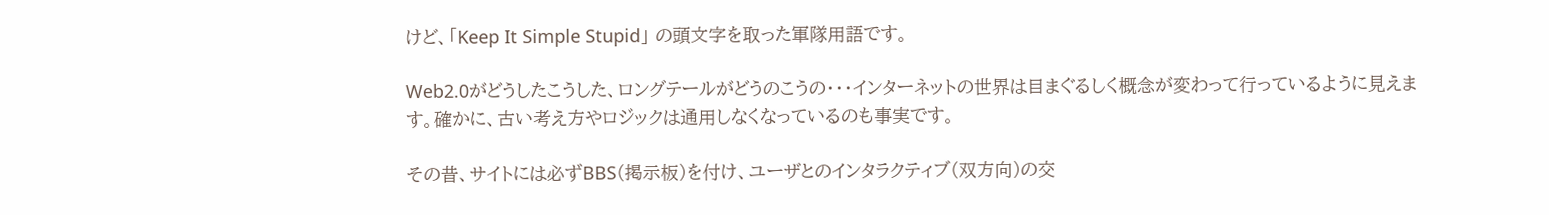けど、「Keep It Simple Stupid」 の頭文字を取った軍隊用語です。

Web2.0がどうしたこうした、ロングテールがどうのこうの・・・インターネットの世界は目まぐるしく概念が変わって行っているように見えます。確かに、古い考え方やロジックは通用しなくなっているのも事実です。

その昔、サイトには必ずBBS(掲示板)を付け、ユーザとのインタラクティブ(双方向)の交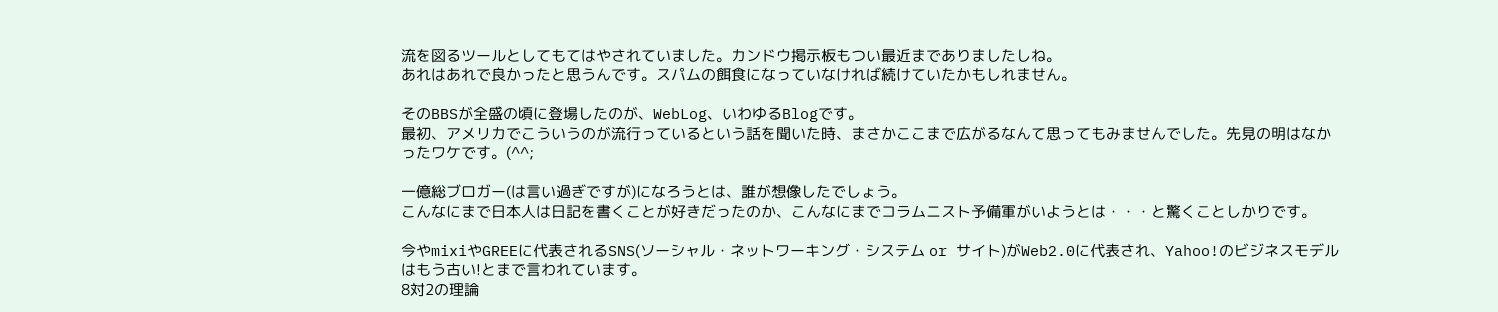流を図るツールとしてもてはやされていました。カンドウ掲示板もつい最近までありましたしね。
あれはあれで良かったと思うんです。スパムの餌食になっていなければ続けていたかもしれません。

そのBBSが全盛の頃に登場したのが、WebLog、いわゆるBlogです。
最初、アメリカでこういうのが流行っているという話を聞いた時、まさかここまで広がるなんて思ってもみませんでした。先見の明はなかったワケです。(^^;

一億総ブロガー(は言い過ぎですが)になろうとは、誰が想像したでしょう。
こんなにまで日本人は日記を書くことが好きだったのか、こんなにまでコラムニスト予備軍がいようとは・・・と驚くことしかりです。

今やmixiやGREEに代表されるSNS(ソーシャル・ネットワーキング・システム or サイト)がWeb2.0に代表され、Yahoo!のビジネスモデルはもう古い!とまで言われています。
8対2の理論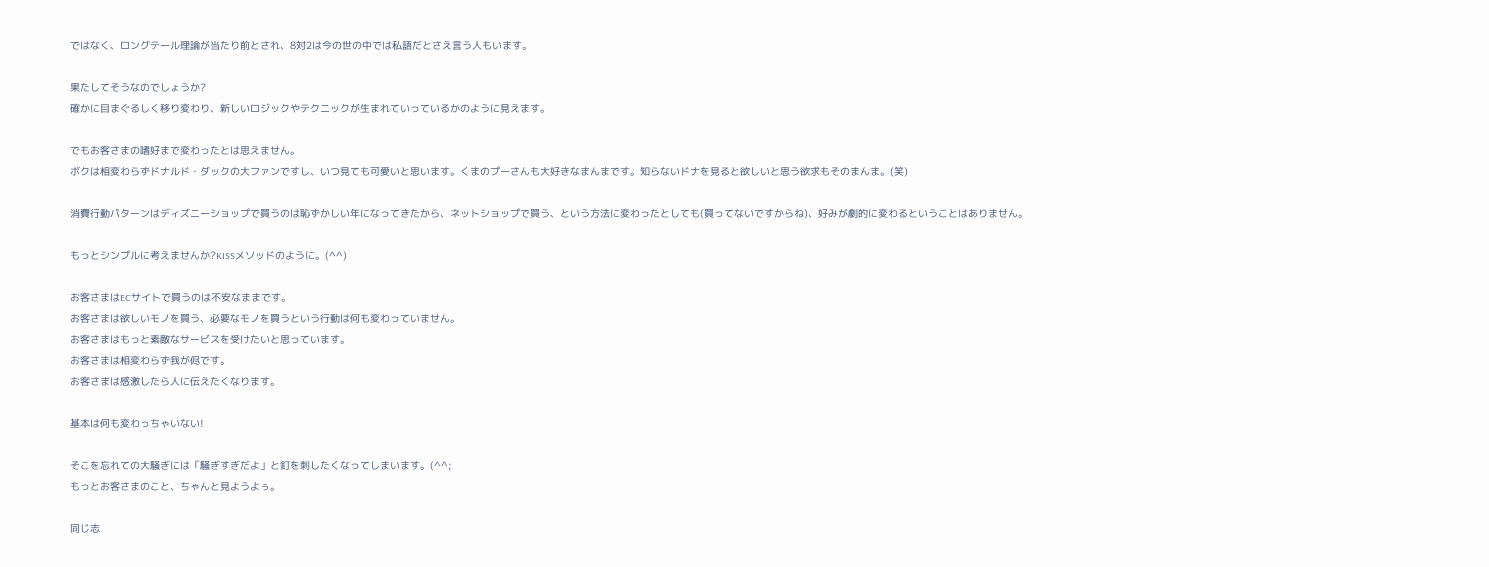ではなく、ロングテール理論が当たり前とされ、8対2は今の世の中では私語だとさえ言う人もいます。

果たしてそうなのでしょうか?
確かに目まぐるしく移り変わり、新しいロジックやテクニックが生まれていっているかのように見えます。

でもお客さまの嗜好まで変わったとは思えません。
ボクは相変わらずドナルド・ダックの大ファンですし、いつ見ても可愛いと思います。くまのプーさんも大好きなまんまです。知らないドナを見ると欲しいと思う欲求もそのまんま。(笑)

消費行動パターンはディズニーショップで買うのは恥ずかしい年になってきたから、ネットショップで買う、という方法に変わったとしても(買ってないですからね)、好みが劇的に変わるということはありません。

もっとシンプルに考えませんか?KISSメソッドのように。(^^)

お客さまはECサイトで買うのは不安なままです。
お客さまは欲しいモノを買う、必要なモノを買うという行動は何も変わっていません。
お客さまはもっと素敵なサービスを受けたいと思っています。
お客さまは相変わらず我が侭です。
お客さまは感激したら人に伝えたくなります。

基本は何も変わっちゃいない!

そこを忘れての大騒ぎには「騒ぎすぎだよ」と釘を刺したくなってしまいます。(^^;
もっとお客さまのこと、ちゃんと見ようよぅ。

同じ志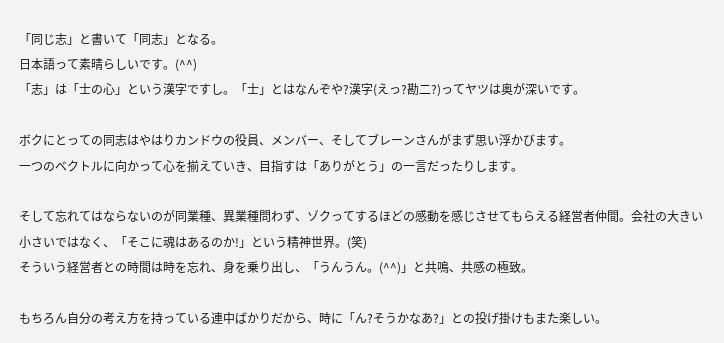「同じ志」と書いて「同志」となる。
日本語って素晴らしいです。(^^)
「志」は「士の心」という漢字ですし。「士」とはなんぞや?漢字(えっ?勘二?)ってヤツは奥が深いです。

ボクにとっての同志はやはりカンドウの役員、メンバー、そしてブレーンさんがまず思い浮かびます。
一つのベクトルに向かって心を揃えていき、目指すは「ありがとう」の一言だったりします。

そして忘れてはならないのが同業種、異業種問わず、ゾクってするほどの感動を感じさせてもらえる経営者仲間。会社の大きい小さいではなく、「そこに魂はあるのか!」という精神世界。(笑)
そういう経営者との時間は時を忘れ、身を乗り出し、「うんうん。(^^)」と共鳴、共感の極致。

もちろん自分の考え方を持っている連中ばかりだから、時に「ん?そうかなあ?」との投げ掛けもまた楽しい。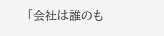「会社は誰のも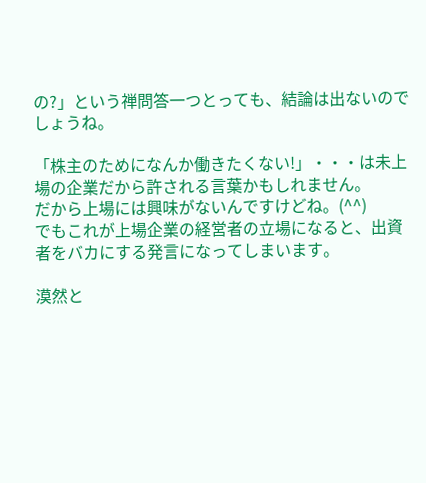の?」という禅問答一つとっても、結論は出ないのでしょうね。

「株主のためになんか働きたくない!」・・・は未上場の企業だから許される言葉かもしれません。
だから上場には興味がないんですけどね。(^^)
でもこれが上場企業の経営者の立場になると、出資者をバカにする発言になってしまいます。

漠然と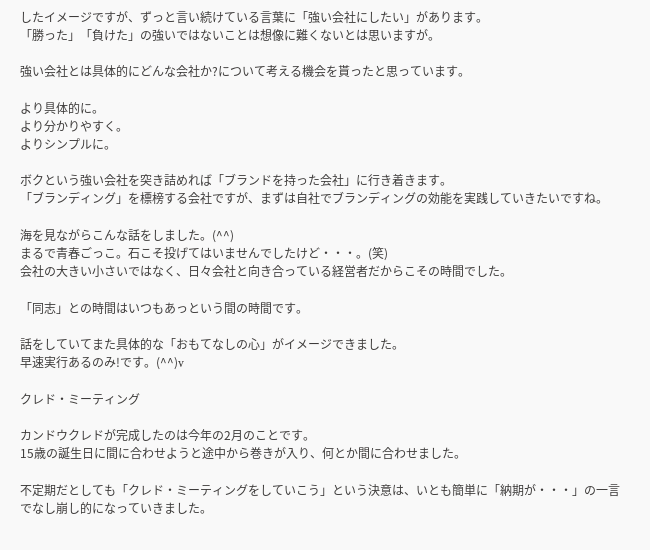したイメージですが、ずっと言い続けている言葉に「強い会社にしたい」があります。
「勝った」「負けた」の強いではないことは想像に難くないとは思いますが。

強い会社とは具体的にどんな会社か?について考える機会を貰ったと思っています。

より具体的に。
より分かりやすく。
よりシンプルに。

ボクという強い会社を突き詰めれば「ブランドを持った会社」に行き着きます。
「ブランディング」を標榜する会社ですが、まずは自社でブランディングの効能を実践していきたいですね。

海を見ながらこんな話をしました。(^^)
まるで青春ごっこ。石こそ投げてはいませんでしたけど・・・。(笑)
会社の大きい小さいではなく、日々会社と向き合っている経営者だからこその時間でした。

「同志」との時間はいつもあっという間の時間です。

話をしていてまた具体的な「おもてなしの心」がイメージできました。
早速実行あるのみ!です。(^^)v

クレド・ミーティング

カンドウクレドが完成したのは今年の2月のことです。
15歳の誕生日に間に合わせようと途中から巻きが入り、何とか間に合わせました。

不定期だとしても「クレド・ミーティングをしていこう」という決意は、いとも簡単に「納期が・・・」の一言でなし崩し的になっていきました。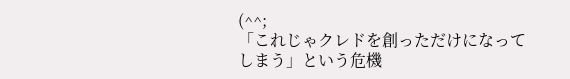(^^;
「これじゃクレドを創っただけになってしまう」という危機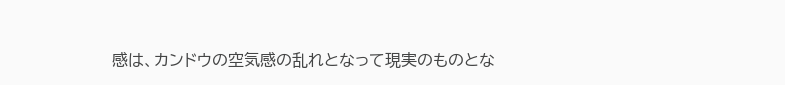感は、カンドウの空気感の乱れとなって現実のものとな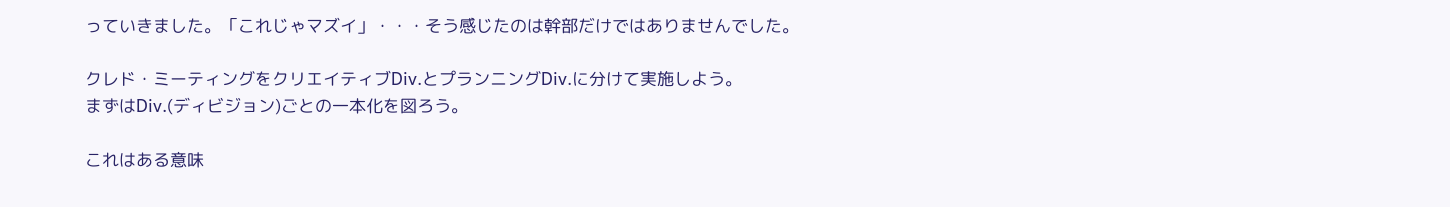っていきました。「これじゃマズイ」・・・そう感じたのは幹部だけではありませんでした。

クレド・ミーティングをクリエイティブDiv.とプランニングDiv.に分けて実施しよう。
まずはDiv.(ディビジョン)ごとの一本化を図ろう。

これはある意味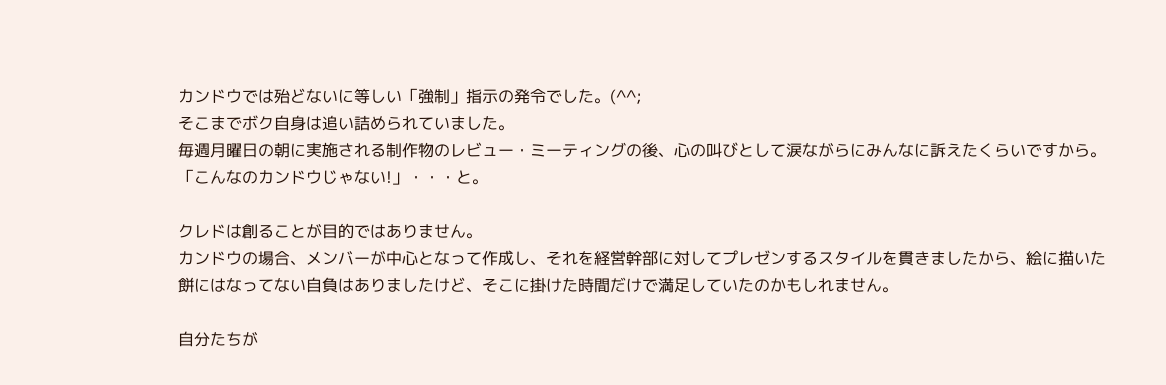カンドウでは殆どないに等しい「強制」指示の発令でした。(^^;
そこまでボク自身は追い詰められていました。
毎週月曜日の朝に実施される制作物のレビュー・ミーティングの後、心の叫びとして涙ながらにみんなに訴えたくらいですから。「こんなのカンドウじゃない!」・・・と。

クレドは創ることが目的ではありません。
カンドウの場合、メンバーが中心となって作成し、それを経営幹部に対してプレゼンするスタイルを貫きましたから、絵に描いた餅にはなってない自負はありましたけど、そこに掛けた時間だけで満足していたのかもしれません。

自分たちが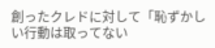創ったクレドに対して「恥ずかしい行動は取ってない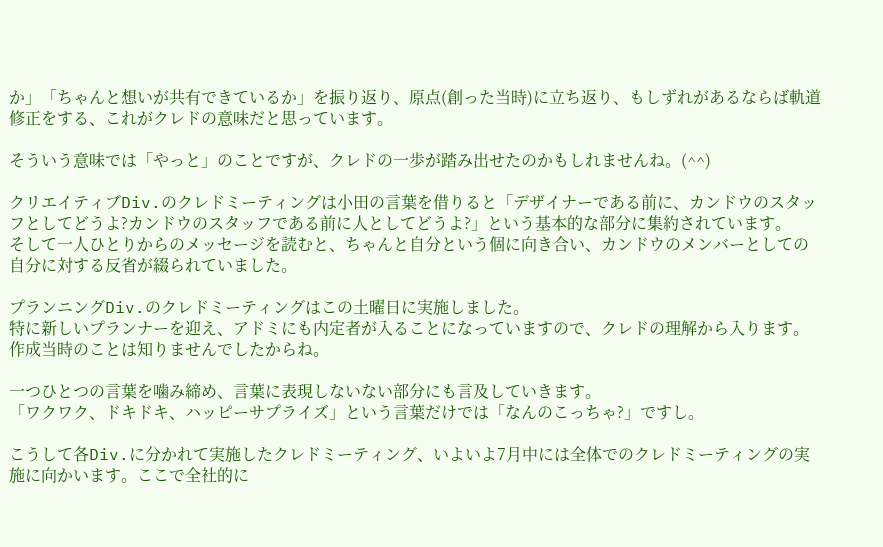か」「ちゃんと想いが共有できているか」を振り返り、原点(創った当時)に立ち返り、もしずれがあるならば軌道修正をする、これがクレドの意味だと思っています。

そういう意味では「やっと」のことですが、クレドの一歩が踏み出せたのかもしれませんね。(^^)

クリエイティブDiv.のクレドミーティングは小田の言葉を借りると「デザイナーである前に、カンドウのスタッフとしてどうよ?カンドウのスタッフである前に人としてどうよ?」という基本的な部分に集約されています。
そして一人ひとりからのメッセージを読むと、ちゃんと自分という個に向き合い、カンドウのメンバーとしての自分に対する反省が綴られていました。

プランニングDiv.のクレドミーティングはこの土曜日に実施しました。
特に新しいプランナーを迎え、アドミにも内定者が入ることになっていますので、クレドの理解から入ります。作成当時のことは知りませんでしたからね。

一つひとつの言葉を噛み締め、言葉に表現しないない部分にも言及していきます。
「ワクワク、ドキドキ、ハッピーサプライズ」という言葉だけでは「なんのこっちゃ?」ですし。

こうして各Div.に分かれて実施したクレドミーティング、いよいよ7月中には全体でのクレドミーティングの実施に向かいます。ここで全社的に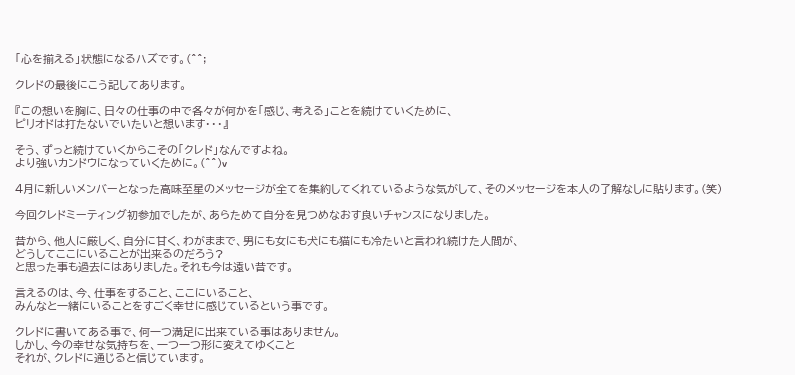「心を揃える」状態になるハズです。(^^;

クレドの最後にこう記してあります。

『この想いを胸に、日々の仕事の中で各々が何かを「感じ、考える」ことを続けていくために、
ピリオドは打たないでいたいと想います・・・』

そう、ずっと続けていくからこその「クレド」なんですよね。
より強いカンドウになっていくために。(^^)v

4月に新しいメンバーとなった高味至星のメッセージが全てを集約してくれているような気がして、そのメッセージを本人の了解なしに貼ります。(笑)

今回クレドミーティング初参加でしたが、あらためて自分を見つめなおす良いチャンスになりました。

昔から、他人に厳しく、自分に甘く、わがままで、男にも女にも犬にも猫にも冷たいと言われ続けた人間が、
どうしてここにいることが出来るのだろう?
と思った事も過去にはありました。それも今は遠い昔です。

言えるのは、今、仕事をすること、ここにいること、
みんなと一緒にいることをすごく幸せに感じているという事です。

クレドに書いてある事で、何一つ満足に出来ている事はありません。
しかし、今の幸せな気持ちを、一つ一つ形に変えてゆくこと
それが、クレドに通じると信じています。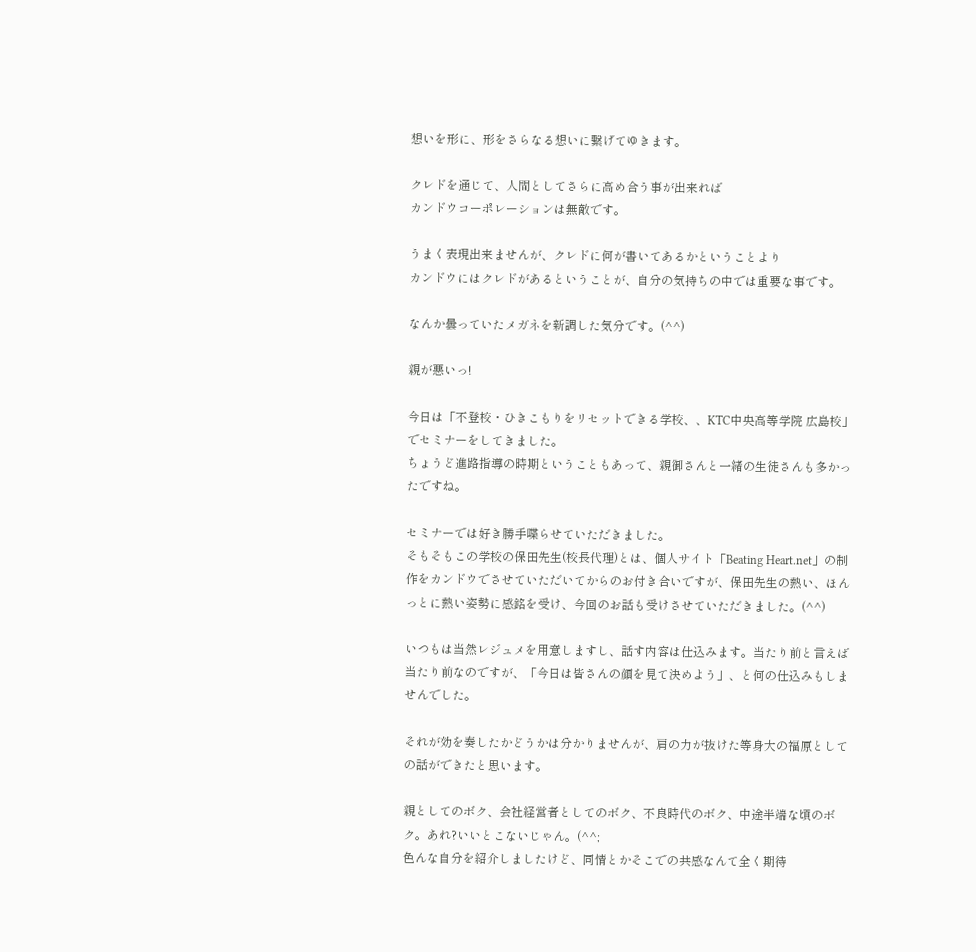想いを形に、形をさらなる想いに繋げてゆきます。

クレドを通じて、人間としてさらに高め合う事が出来れば
カンドウコーポレーションは無敵です。

うまく表現出来ませんが、クレドに何が書いてあるかということより
カンドウにはクレドがあるということが、自分の気持ちの中では重要な事です。

なんか曇っていたメガネを新調した気分です。(^^)

親が悪いっ!

今日は「不登校・ひきこもりをリセットできる学校、、KTC中央高等学院 広島校」でセミナーをしてきました。
ちょうど進路指導の時期ということもあって、親御さんと一緒の生徒さんも多かったですね。

セミナーでは好き勝手喋らせていただきました。
そもそもこの学校の保田先生(校長代理)とは、個人サイト「Beating Heart.net」の制作をカンドウでさせていただいてからのお付き合いですが、保田先生の熱い、ほんっとに熱い姿勢に感銘を受け、今回のお話も受けさせていただきました。(^^)

いつもは当然レジュメを用意しますし、話す内容は仕込みます。当たり前と言えば当たり前なのですが、「今日は皆さんの顔を見て決めよう」、と何の仕込みもしませんでした。

それが効を奏したかどうかは分かりませんが、肩の力が抜けた等身大の福原としての話ができたと思います。

親としてのボク、会社経営者としてのボク、不良時代のボク、中途半端な頃のボク。あれ?いいとこないじゃん。(^^;
色んな自分を紹介しましたけど、同情とかそこでの共感なんて全く期待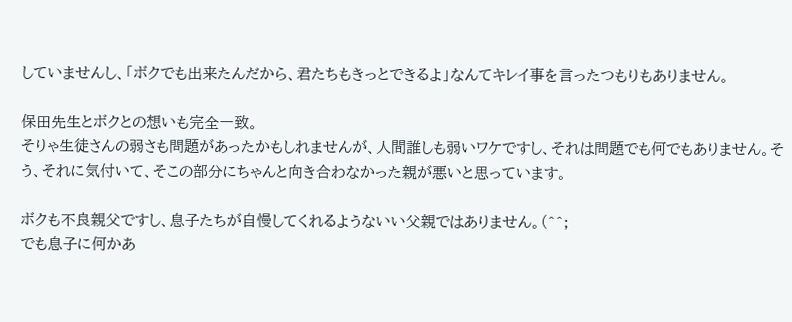していませんし、「ボクでも出来たんだから、君たちもきっとできるよ」なんてキレイ事を言ったつもりもありません。

保田先生とボクとの想いも完全一致。
そりゃ生徒さんの弱さも問題があったかもしれませんが、人間誰しも弱いワケですし、それは問題でも何でもありません。そう、それに気付いて、そこの部分にちゃんと向き合わなかった親が悪いと思っています。

ボクも不良親父ですし、息子たちが自慢してくれるようないい父親ではありません。(^^;
でも息子に何かあ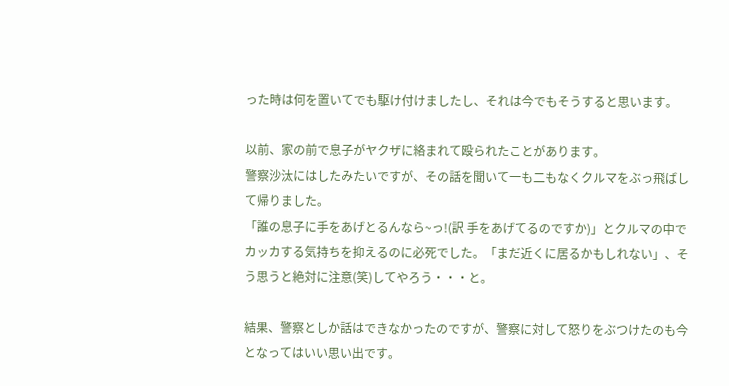った時は何を置いてでも駆け付けましたし、それは今でもそうすると思います。

以前、家の前で息子がヤクザに絡まれて殴られたことがあります。
警察沙汰にはしたみたいですが、その話を聞いて一も二もなくクルマをぶっ飛ばして帰りました。
「誰の息子に手をあげとるんなら~っ!(訳 手をあげてるのですか)」とクルマの中でカッカする気持ちを抑えるのに必死でした。「まだ近くに居るかもしれない」、そう思うと絶対に注意(笑)してやろう・・・と。

結果、警察としか話はできなかったのですが、警察に対して怒りをぶつけたのも今となってはいい思い出です。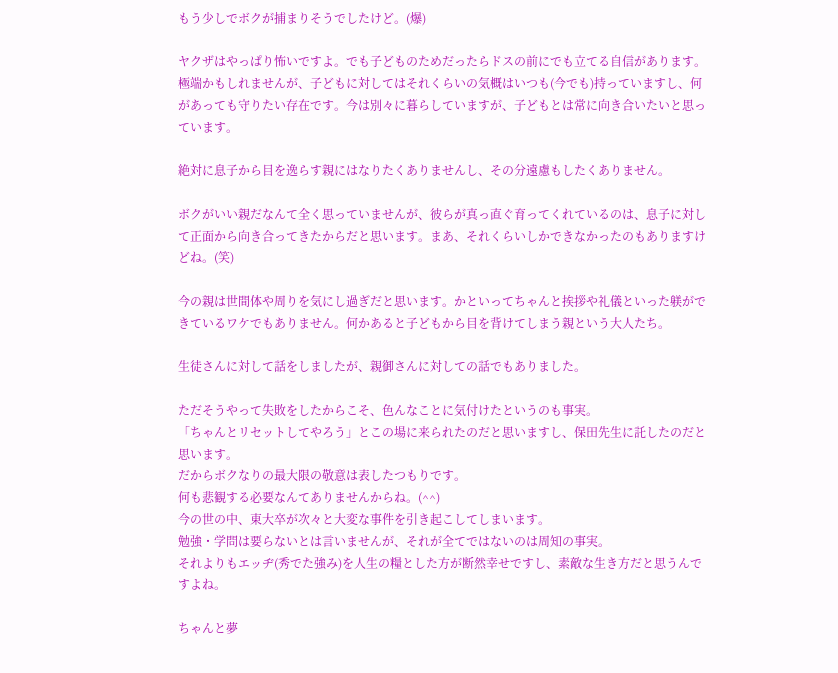もう少しでボクが捕まりそうでしたけど。(爆)

ヤクザはやっぱり怖いですよ。でも子どものためだったらドスの前にでも立てる自信があります。
極端かもしれませんが、子どもに対してはそれくらいの気概はいつも(今でも)持っていますし、何があっても守りたい存在です。今は別々に暮らしていますが、子どもとは常に向き合いたいと思っています。

絶対に息子から目を逸らす親にはなりたくありませんし、その分遠慮もしたくありません。

ボクがいい親だなんて全く思っていませんが、彼らが真っ直ぐ育ってくれているのは、息子に対して正面から向き合ってきたからだと思います。まあ、それくらいしかできなかったのもありますけどね。(笑)

今の親は世間体や周りを気にし過ぎだと思います。かといってちゃんと挨拶や礼儀といった躾ができているワケでもありません。何かあると子どもから目を背けてしまう親という大人たち。

生徒さんに対して話をしましたが、親御さんに対しての話でもありました。

ただそうやって失敗をしたからこそ、色んなことに気付けたというのも事実。
「ちゃんとリセットしてやろう」とこの場に来られたのだと思いますし、保田先生に託したのだと思います。
だからボクなりの最大限の敬意は表したつもりです。
何も悲観する必要なんてありませんからね。(^^)
今の世の中、東大卒が次々と大変な事件を引き起こしてしまいます。
勉強・学問は要らないとは言いませんが、それが全てではないのは周知の事実。
それよりもエッヂ(秀でた強み)を人生の糧とした方が断然幸せですし、素敵な生き方だと思うんですよね。

ちゃんと夢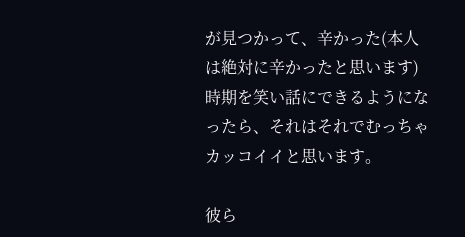が見つかって、辛かった(本人は絶対に辛かったと思います)時期を笑い話にできるようになったら、それはそれでむっちゃカッコイイと思います。

彼ら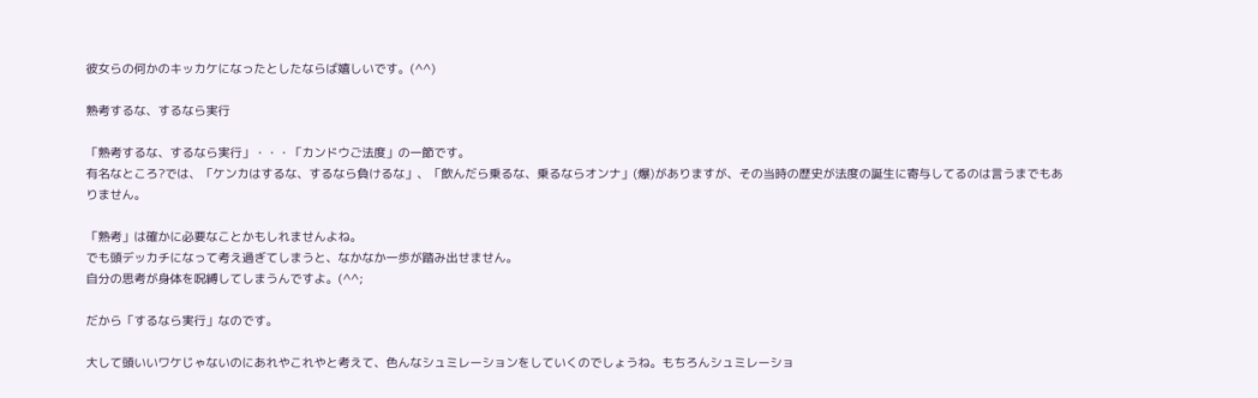彼女らの何かのキッカケになったとしたならば嬉しいです。(^^)

熟考するな、するなら実行

「熟考するな、するなら実行」・・・「カンドウご法度」の一節です。
有名なところ?では、「ケンカはするな、するなら負けるな」、「飲んだら乗るな、乗るならオンナ」(爆)がありますが、その当時の歴史が法度の誕生に寄与してるのは言うまでもありません。

「熟考」は確かに必要なことかもしれませんよね。
でも頭デッカチになって考え過ぎてしまうと、なかなか一歩が踏み出せません。
自分の思考が身体を呪縛してしまうんですよ。(^^;

だから「するなら実行」なのです。

大して頭いいワケじゃないのにあれやこれやと考えて、色んなシュミレーションをしていくのでしょうね。もちろんシュミレーショ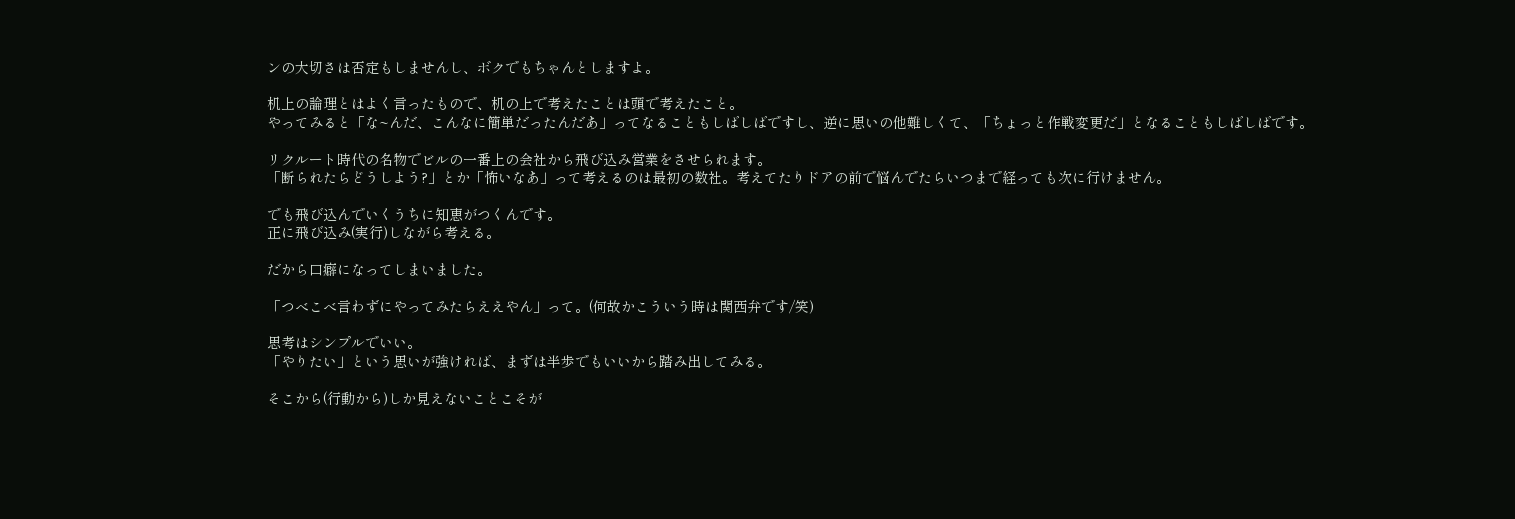ンの大切さは否定もしませんし、ボクでもちゃんとしますよ。

机上の論理とはよく言ったもので、机の上で考えたことは頭で考えたこと。
やってみると「な~んだ、こんなに簡単だったんだあ」ってなることもしばしばですし、逆に思いの他難しくて、「ちょっと作戦変更だ」となることもしばしばです。

リクルート時代の名物でビルの一番上の会社から飛び込み営業をさせられます。
「断られたらどうしよう?」とか「怖いなあ」って考えるのは最初の数社。考えてたりドアの前で悩んでたらいつまで経っても次に行けません。

でも飛び込んでいくうちに知恵がつくんです。
正に飛び込み(実行)しながら考える。

だから口癖になってしまいました。

「つべこべ言わずにやってみたらええやん」って。(何故かこういう時は関西弁です/笑)

思考はシンプルでいい。
「やりたい」という思いが強ければ、まずは半歩でもいいから踏み出してみる。

そこから(行動から)しか見えないことこそが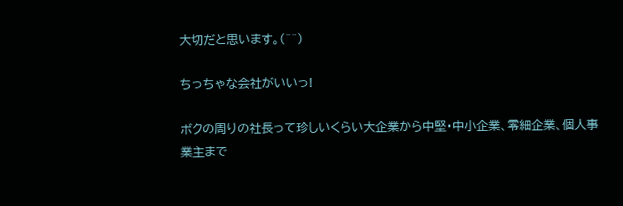大切だと思います。(^^)

ちっちゃな会社がいいっ!

ボクの周りの社長って珍しいくらい大企業から中堅・中小企業、零細企業、個人事業主まで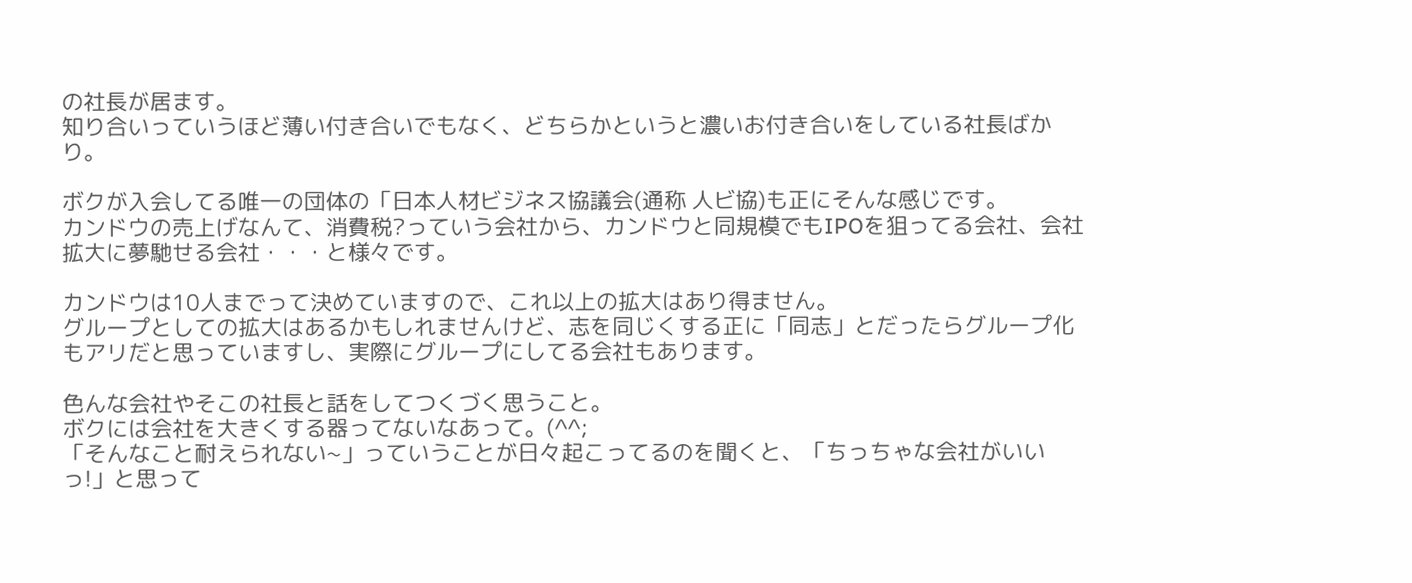の社長が居ます。
知り合いっていうほど薄い付き合いでもなく、どちらかというと濃いお付き合いをしている社長ばかり。

ボクが入会してる唯一の団体の「日本人材ビジネス協議会(通称 人ビ協)も正にそんな感じです。
カンドウの売上げなんて、消費税?っていう会社から、カンドウと同規模でもIPOを狙ってる会社、会社拡大に夢馳せる会社・・・と様々です。

カンドウは10人までって決めていますので、これ以上の拡大はあり得ません。
グループとしての拡大はあるかもしれませんけど、志を同じくする正に「同志」とだったらグループ化もアリだと思っていますし、実際にグループにしてる会社もあります。

色んな会社やそこの社長と話をしてつくづく思うこと。
ボクには会社を大きくする器ってないなあって。(^^;
「そんなこと耐えられない~」っていうことが日々起こってるのを聞くと、「ちっちゃな会社がいいっ!」と思って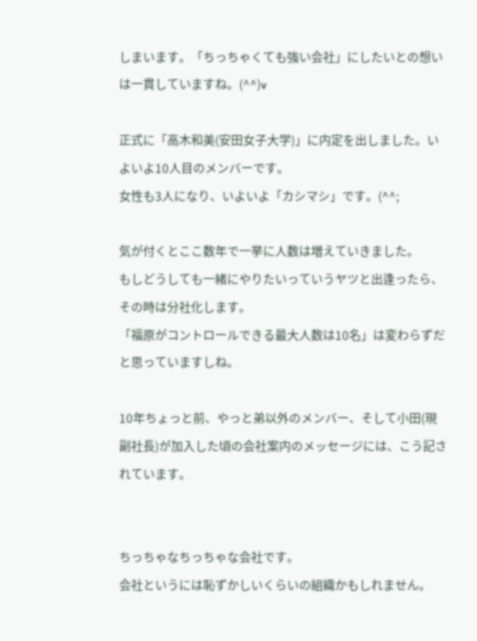しまいます。「ちっちゃくても強い会社」にしたいとの想いは一貫していますね。(^^)v

正式に「高木和美(安田女子大学)」に内定を出しました。いよいよ10人目のメンバーです。
女性も3人になり、いよいよ「カシマシ」です。(^^;

気が付くとここ数年で一挙に人数は増えていきました。
もしどうしても一緒にやりたいっていうヤツと出逢ったら、その時は分社化します。
「福原がコントロールできる最大人数は10名」は変わらずだと思っていますしね。

10年ちょっと前、やっと弟以外のメンバー、そして小田(現副社長)が加入した頃の会社案内のメッセージには、こう記されています。


ちっちゃなちっちゃな会社です。
会社というには恥ずかしいくらいの組織かもしれません。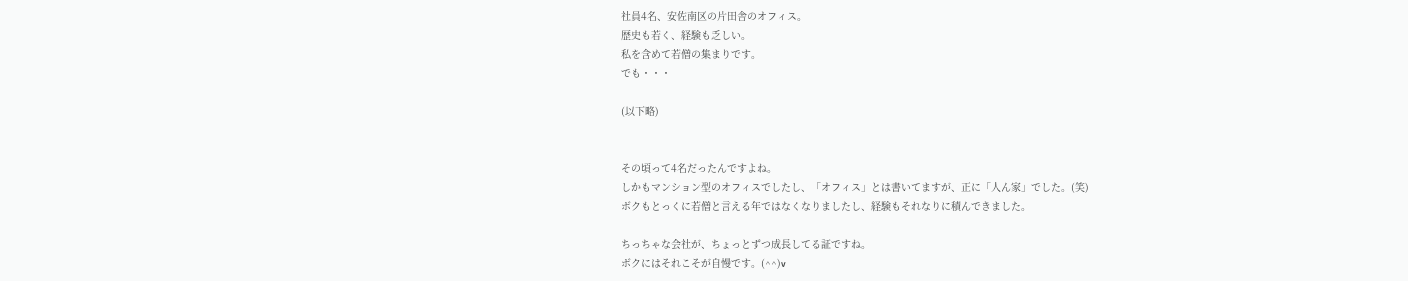社員4名、安佐南区の片田舎のオフィス。
歴史も若く、経験も乏しい。
私を含めて若僧の集まりです。
でも・・・

(以下略)


その頃って4名だったんですよね。
しかもマンション型のオフィスでしたし、「オフィス」とは書いてますが、正に「人ん家」でした。(笑)
ボクもとっくに若僧と言える年ではなくなりましたし、経験もそれなりに積んできました。

ちっちゃな会社が、ちょっとずつ成長してる証ですね。
ボクにはそれこそが自慢です。(^^)v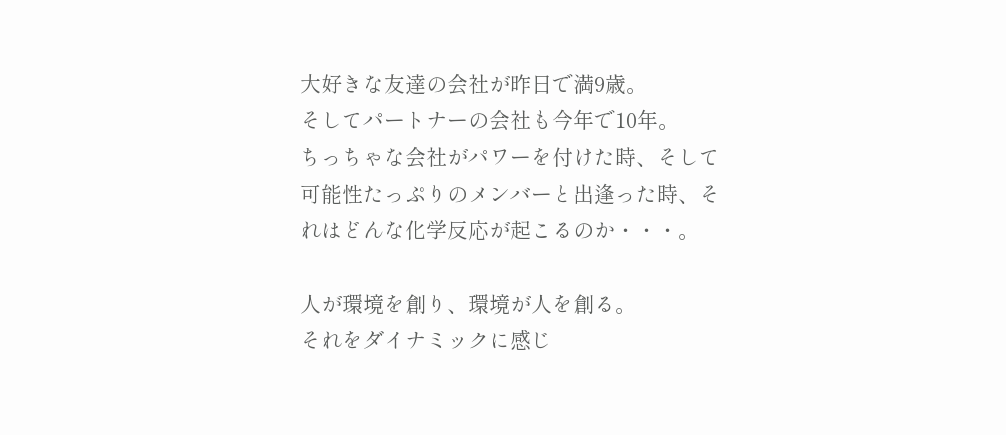大好きな友達の会社が昨日で満9歳。
そしてパートナーの会社も今年で10年。
ちっちゃな会社がパワーを付けた時、そして可能性たっぷりのメンバーと出逢った時、それはどんな化学反応が起こるのか・・・。

人が環境を創り、環境が人を創る。
それをダイナミックに感じ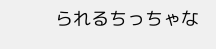られるちっちゃな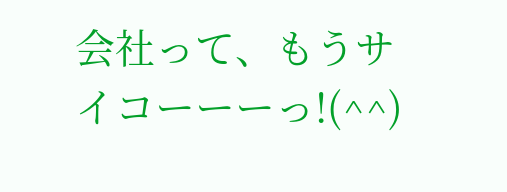会社って、もうサイコーーーっ!(^^)